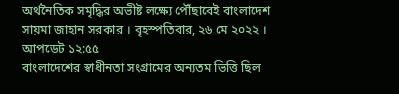অর্থনৈতিক সমৃদ্ধির অভীষ্ট লক্ষ্যে পৌঁছাবেই বাংলাদেশ
সায়মা জাহান সরকার । বৃহস্পতিবার, ২৬ মে ২০২২ । আপডেট ১২:৫৫
বাংলাদেশের স্বাধীনতা সংগ্রামের অন্যতম ভিত্তি ছিল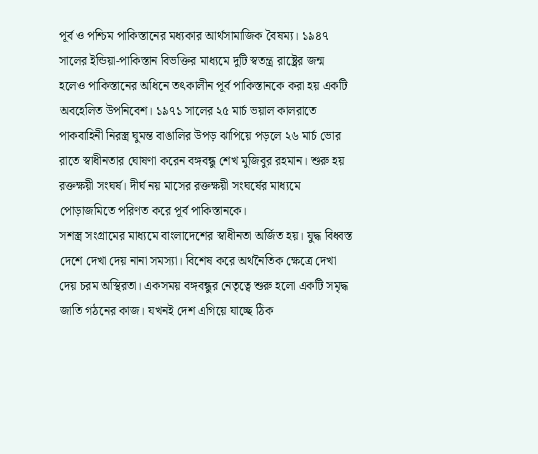পূর্ব ও পশ্চিম পাকিস্তানের মধ্যকার আর্থসামাজিক বৈষম্য। ১৯৪৭ সালের ইন্ডিয়া-পাকিস্তান বিভক্তির মাধ্যমে দুটি স্বতন্ত্র রাষ্ট্রের জন্ম হলেও পাকিস্তানের অধিনে তৎকালীন পূর্ব পাকিস্তানকে করা হয় একটি অবহেলিত উপনিবেশ। ১৯৭১ সালের ২৫ মার্চ ভয়াল কালরাতে পাকবাহিনী নিরস্ত্র ঘুমন্ত বাঙালির উপড় ঝাপিয়ে পড়লে ২৬ মার্চ ভোর রাতে স্বাধীনতার ঘোষণা করেন বঙ্গবন্ধু শেখ মুজিবুর রহমান। শুরু হয় রক্তক্ষয়ী সংঘর্ষ। দীর্ঘ নয় মাসের রক্তক্ষয়ী সংঘর্ষের মাধ্যমে পোড়াজমিতে পরিণত করে পূর্ব পাকিস্তানকে।
সশস্ত্র সংগ্রামের মাধ্যমে বাংলাদেশের স্বাধীনতা অর্জিত হয়। যুদ্ধ বিধ্বস্ত দেশে দেখা দেয় নানা সমস্যা। বিশেষ করে অর্থনৈতিক ক্ষেত্রে দেখা দেয় চরম অস্থিরতা। একসময় বঙ্গবন্ধুর নেতৃত্বে শুরু হলো একটি সমৃদ্ধ জাতি গঠনের কাজ। যখনই দেশ এগিয়ে যাচ্ছে ঠিক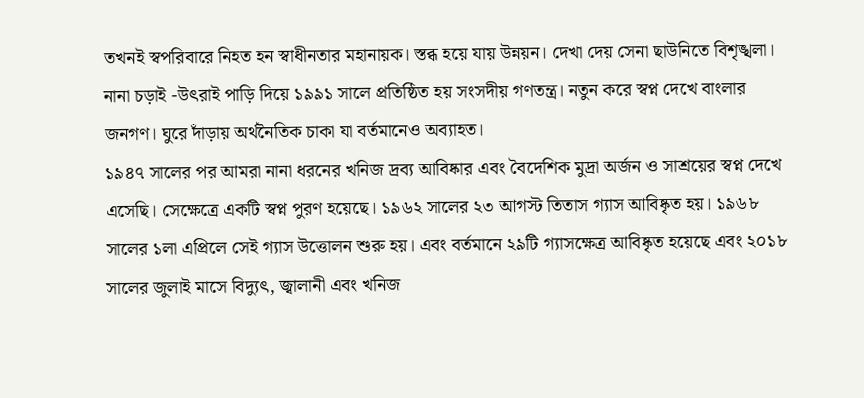তখনই স্বপরিবারে নিহত হন স্বাধীনতার মহানায়ক। স্তব্ধ হয়ে যায় উন্নয়ন। দেখা দেয় সেনা ছাউনিতে বিশৃঙ্খলা। নানা চড়াই -উৎরাই পাড়ি দিয়ে ১৯৯১ সালে প্রতিষ্ঠিত হয় সংসদীয় গণতন্ত্র। নতুন করে স্বপ্ন দেখে বাংলার জনগণ। ঘুরে দাঁড়ায় অর্থনৈতিক চাকা যা বর্তমানেও অব্যাহত।
১৯৪৭ সালের পর আমরা নানা ধরনের খনিজ দ্রব্য আবিষ্কার এবং বৈদেশিক মুদ্রা অর্জন ও সাশ্রয়ের স্বপ্ন দেখে এসেছি। সেক্ষেত্রে একটি স্বপ্ন পুরণ হয়েছে। ১৯৬২ সালের ২৩ আগস্ট তিতাস গ্যাস আবিষ্কৃত হয়। ১৯৬৮ সালের ১লা এপ্রিলে সেই গ্যাস উত্তোলন শুরু হয়। এবং বর্তমানে ২৯টি গ্যাসক্ষেত্র আবিষ্কৃত হয়েছে এবং ২০১৮ সালের জুলাই মাসে বিদ্যুৎ, জ্বালানী এবং খনিজ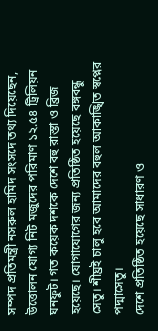সম্পদ প্রতিমন্ত্রী নসরুল হামিদ সংসদে তথ্য দিয়েছেন, উত্তোলন যোগ্য নিট মজুদের পরিমাণ ১২.৫৪ ট্রিলিয়ন ঘনফুট। গত কয়েক দশকে দেশে বহু রাস্তা ও ব্রিজ হয়েছে। যোগাযোগের জন্য প্রতিষ্ঠিত হয়েছে বঙ্গবন্ধু সেতু। শীঘ্রই চালু হবে আমাদের বহুল আকাঙ্খিত স্বপ্নের পদ্মাসেতু।
দেশে প্রতিষ্ঠিত হয়েছে সাধারণ ও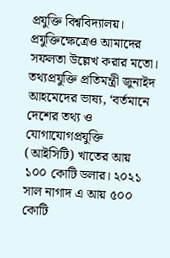প্রযুক্তি বিশ্ববিদ্যালয়। প্রযুক্তিক্ষেত্রেও আমাদের সফলতা উল্লেখ করার মতো। তথ্যপ্রযুক্তি প্রতিমন্ত্রী জুনাইদ আহমেদের ভাষ্য, ‘বর্তমানে দেশের তথ্য ও যোগাযোগপ্রযুক্তি (আইসিটি) খাতের আয় ১০০ কোটি ডলার। ২০২১ সাল নাগাদ এ আয় ৫০০ কোটি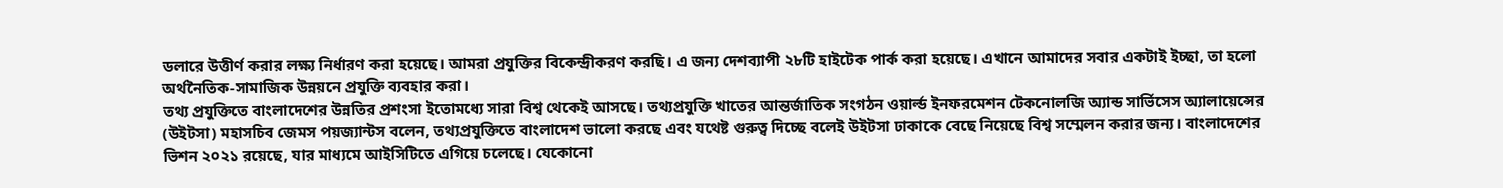ডলারে উত্তীর্ণ করার লক্ষ্য নির্ধারণ করা হয়েছে। আমরা প্রযুক্তির বিকেন্দ্রীকরণ করছি। এ জন্য দেশব্যাপী ২৮টি হাইটেক পার্ক করা হয়েছে। এখানে আমাদের সবার একটাই ইচ্ছা, তা হলো অর্থনৈতিক-সামাজিক উন্নয়নে প্রযুক্তি ব্যবহার করা।
তথ্য প্রযুক্তিতে বাংলাদেশের উন্নতির প্রশংসা ইতোমধ্যে সারা বিশ্ব থেকেই আসছে। তথ্যপ্রযুক্তি খাতের আন্তর্জাতিক সংগঠন ওয়ার্ল্ড ইনফরমেশন টেকনোলজি অ্যান্ড সার্ভিসেস অ্যালায়েন্সের (উইটসা) মহাসচিব জেমস পয়জ্যান্টস বলেন, তথ্যপ্রযুক্তিতে বাংলাদেশ ভালো করছে এবং যথেষ্ট গুরুত্ব দিচ্ছে বলেই উইটসা ঢাকাকে বেছে নিয়েছে বিশ্ব সম্মেলন করার জন্য। বাংলাদেশের ভিশন ২০২১ রয়েছে, যার মাধ্যমে আইসিটিতে এগিয়ে চলেছে। যেকোনো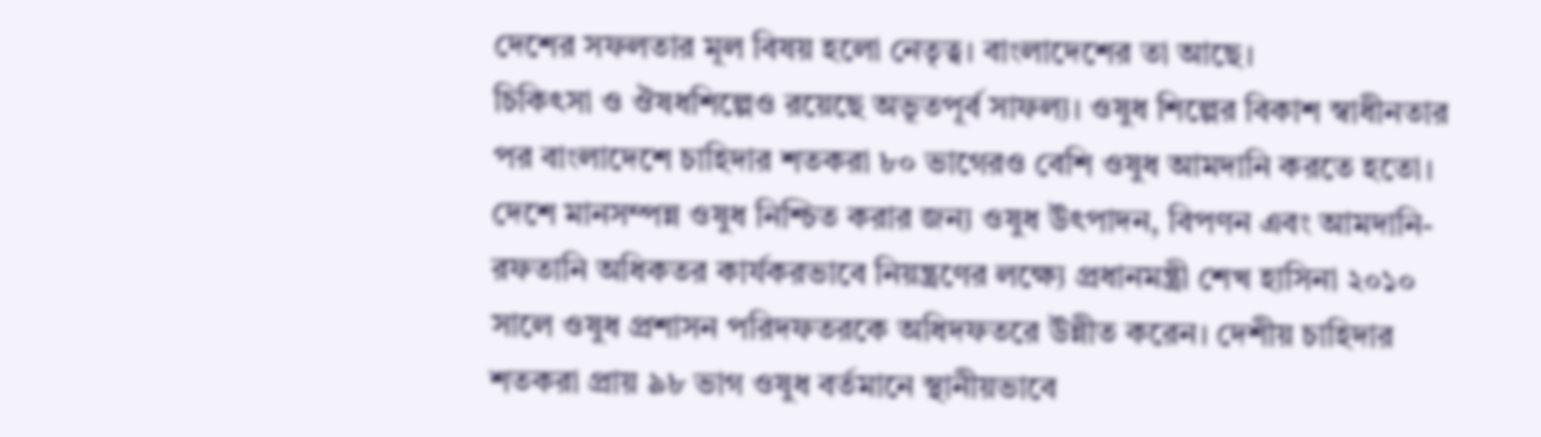দেশের সফলতার মূল বিষয় হলো নেতৃত্ব। বাংলাদেশের তা আছে।
চিকিৎসা ও ঔষধশিল্পেও রয়েছে অভূতপূর্ব সাফল্য। ওষুধ শিল্পের বিকাশ স্বাধীনতার পর বাংলাদেশে চাহিদার শতকরা ৮০ ভাগেরও বেশি ওষুধ আমদানি করতে হতো। দেশে মানসম্পন্ন ওষুধ নিশ্চিত করার জন্য ওষুধ উৎপাদন, বিপণন এবং আমদানি-রফতানি অধিকতর কার্যকরভাবে নিয়ন্ত্রণের লক্ষ্যে প্রধানমন্ত্রী শেখ হাসিনা ২০১০ সালে ওষুধ প্রশাসন পরিদফতরকে অধিদফতরে উন্নীত করেন। দেশীয় চাহিদার শতকরা প্রায় ৯৮ ভাগ ওষুধ বর্তমানে স্থানীয়ভাবে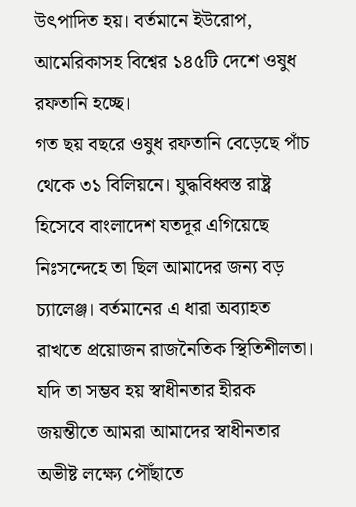উৎপাদিত হয়। বর্তমানে ইউরোপ, আমেরিকাসহ বিশ্বের ১৪৫টি দেশে ওষুধ রফতানি হচ্ছে।
গত ছয় বছরে ওষুধ রফতানি বেড়েছে পাঁচ থেকে ৩১ বিলিয়নে। যুদ্ধবিধ্বস্ত রাষ্ট্র হিসেবে বাংলাদেশ যতদূর এগিয়েছে নিঃসন্দেহে তা ছিল আমাদের জন্য বড় চ্যালেঞ্জ। বর্তমানের এ ধারা অব্যাহত রাখতে প্রয়োজন রাজনৈতিক স্থিতিশীলতা। যদি তা সম্ভব হয় স্বাধীনতার হীরক জয়ন্তীতে আমরা আমাদের স্বাধীনতার অভীষ্ট লক্ষ্যে পৌঁছাতে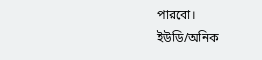পারবো।
ইউডি/অনিক